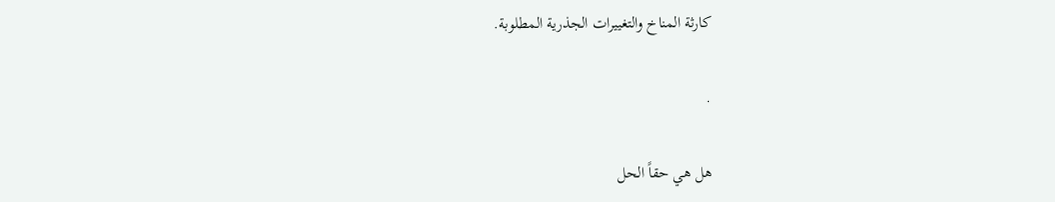كارثة المناخ والتغييرات الجذرية المطلوبة.

.

هل هي حقاً الحل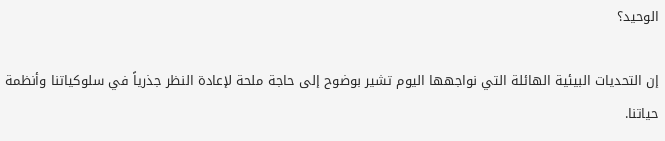الوحيد؟

إن التحديات البيئية الهائلة التي نواجهها اليوم تشير بوضوح إلى حاجة ملحة لإعادة النظر جذرياً في سلوكياتنا وأنظمة حياتنا.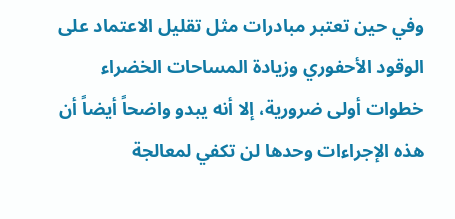وفي حين تعتبر مبادرات مثل تقليل الاعتماد على الوقود الأحفوري وزيادة المساحات الخضراء خطوات أولى ضرورية، إلا أنه يبدو واضحاً أيضاً أن هذه الإجراءات وحدها لن تكفي لمعالجة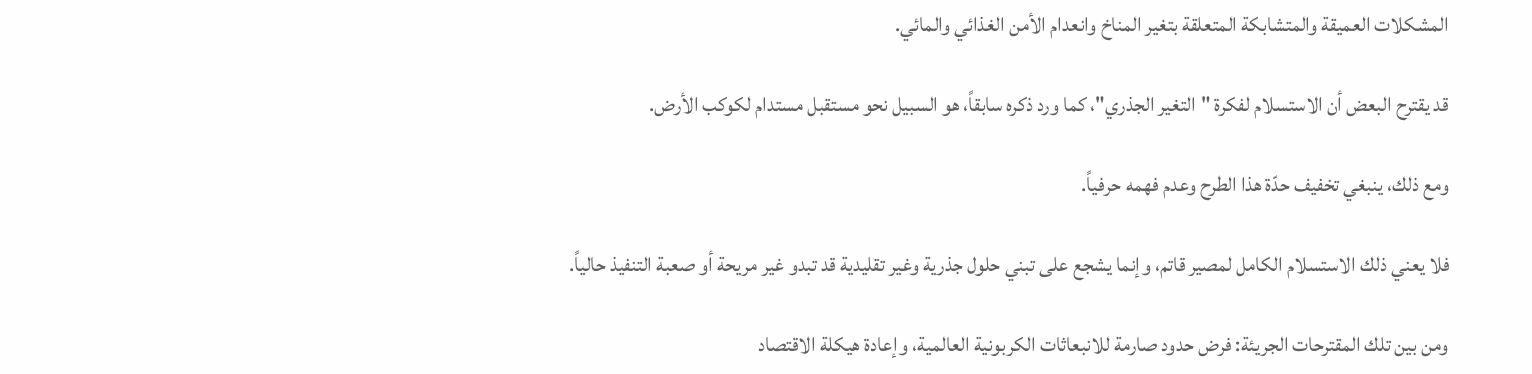المشكلات العميقة والمتشابكة المتعلقة بتغير المناخ وانعدام الأمن الغذائي والمائي.

قد يقترح البعض أن الاستسلام لفكرة "التغير الجذري"، كما ورد ذكره سابقاً، هو السبيل نحو مستقبل مستدام لكوكب الأرض.

ومع ذلك، ينبغي تخفيف حدّة هذا الطرح وعدم فهمه حرفياً.

فلا يعني ذلك الاستسلام الكامل لمصير قاتم، وإنما يشجع على تبني حلول جذرية وغير تقليدية قد تبدو غير مريحة أو صعبة التنفيذ حالياً.

ومن بين تلك المقترحات الجريئة: فرض حدود صارمة للانبعاثات الكربونية العالمية، وإعادة هيكلة الاقتصاد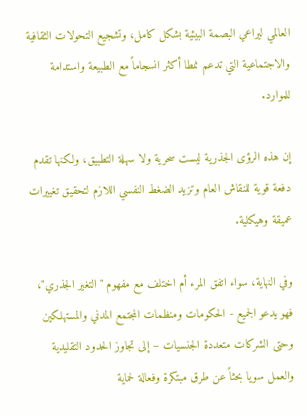العالمي ليراعي البصمة البيئية بشكل كامل، وتشجيع التحولات الثقافية والاجتماعية التي تدعم نمطا أكثر انسجاماً مع الطبيعة واستدامة للموارد.

إن هذه الرؤى الجذرية ليست سحرية ولا سهلة التطبيق، ولكنها تقدم دفعة قوية للنقاش العام وتزيد الضغط النفسي اللازم لتحقيق تغييرات عميقة وهيكلية.

وفي النهاية، سواء اتفق المرء أم اختلف مع مفهوم "التغير الجذري"، فهو يدعو الجميع - الحكومات ومنظمات المجتمع المدني والمستهلكين وحتى الشركات متعددة الجنسيات – إلى تجاوز الحدود التقليدية والعمل سويا بحثاً عن طرق مبتكرة وفعالة لحماية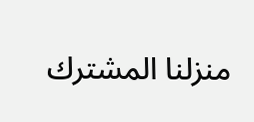منزلنا المشترك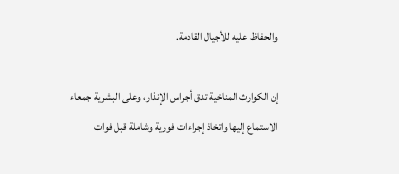والحفاظ عليه للأجيال القادمة.

إن الكوارث المناخية تدق أجراس الإنذار، وعلى البشرية جمعاء الاستماع إليها واتخاذ إجراءات فورية وشاملة قبل فوات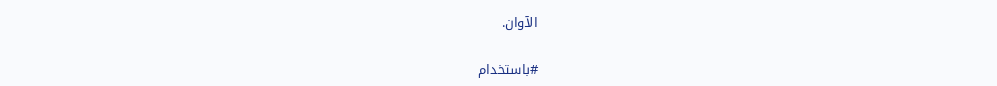الآوان.

#باستخدام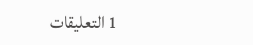1 التعليقات